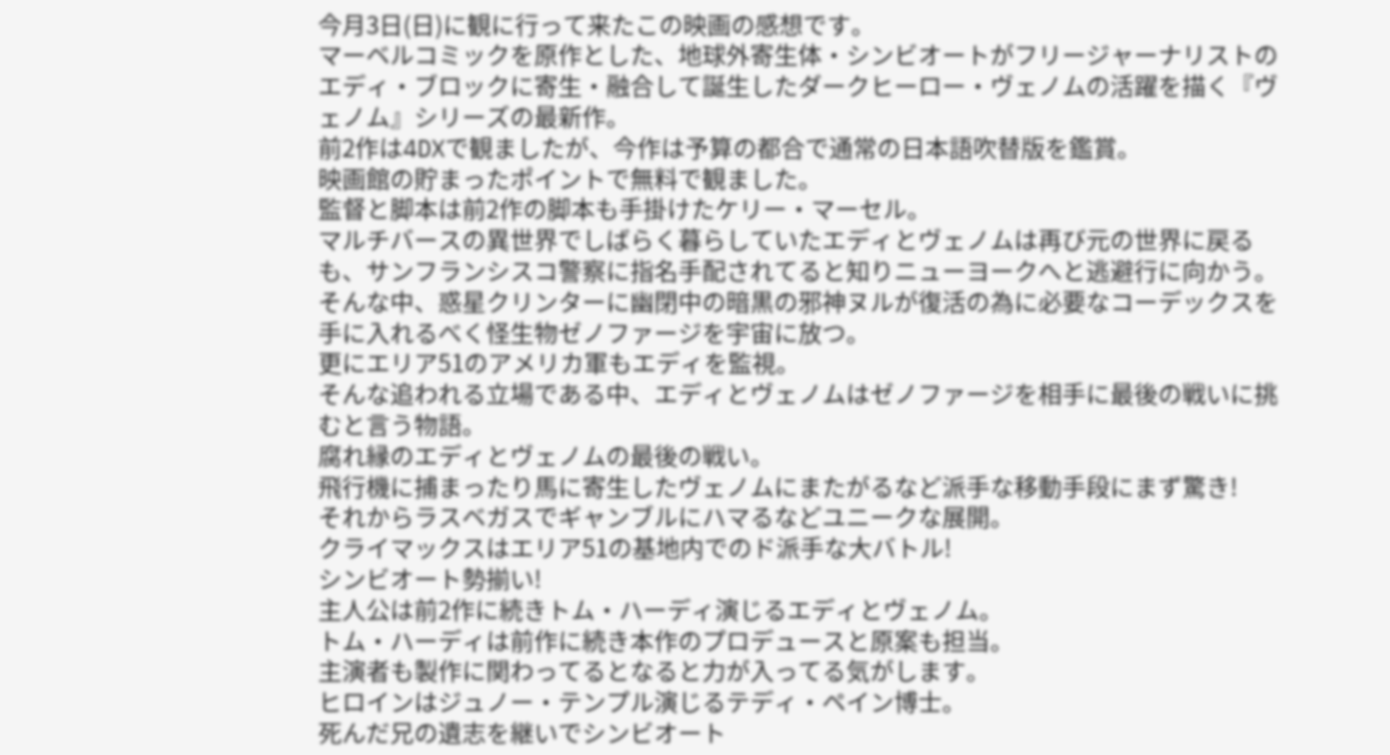今月3日(日)に観に行って来たこの映画の感想です。
マーベルコミックを原作とした、地球外寄生体・シンビオートがフリージャーナリストのエディ・ブロックに寄生・融合して誕生したダークヒーロー・ヴェノムの活躍を描く『ヴェノム』シリーズの最新作。
前2作は4DXで観ましたが、今作は予算の都合で通常の日本語吹替版を鑑賞。
映画館の貯まったポイントで無料で観ました。
監督と脚本は前2作の脚本も手掛けたケリー・マーセル。
マルチバースの異世界でしばらく暮らしていたエディとヴェノムは再び元の世界に戻るも、サンフランシスコ警察に指名手配されてると知りニューヨークへと逃避行に向かう。
そんな中、惑星クリンターに幽閉中の暗黒の邪神ヌルが復活の為に必要なコーデックスを手に入れるべく怪生物ゼノファージを宇宙に放つ。
更にエリア51のアメリカ軍もエディを監視。
そんな追われる立場である中、エディとヴェノムはゼノファージを相手に最後の戦いに挑むと言う物語。
腐れ縁のエディとヴェノムの最後の戦い。
飛行機に捕まったり馬に寄生したヴェノムにまたがるなど派手な移動手段にまず驚き!
それからラスベガスでギャンブルにハマるなどユニークな展開。
クライマックスはエリア51の基地内でのド派手な大バトル!
シンビオート勢揃い!
主人公は前2作に続きトム・ハーディ演じるエディとヴェノム。
トム・ハーディは前作に続き本作のプロデュースと原案も担当。
主演者も製作に関わってるとなると力が入ってる気がします。
ヒロインはジュノー・テンプル演じるテディ・ペイン博士。
死んだ兄の遺志を継いでシンビオート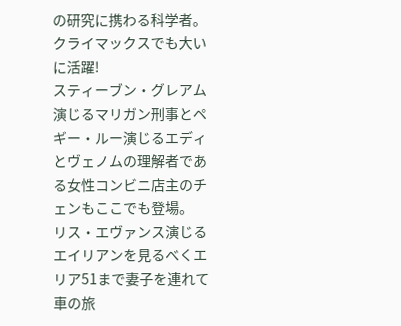の研究に携わる科学者。
クライマックスでも大いに活躍!
スティーブン・グレアム演じるマリガン刑事とペギー・ルー演じるエディとヴェノムの理解者である女性コンビニ店主のチェンもここでも登場。
リス・エヴァンス演じるエイリアンを見るべくエリア51まで妻子を連れて車の旅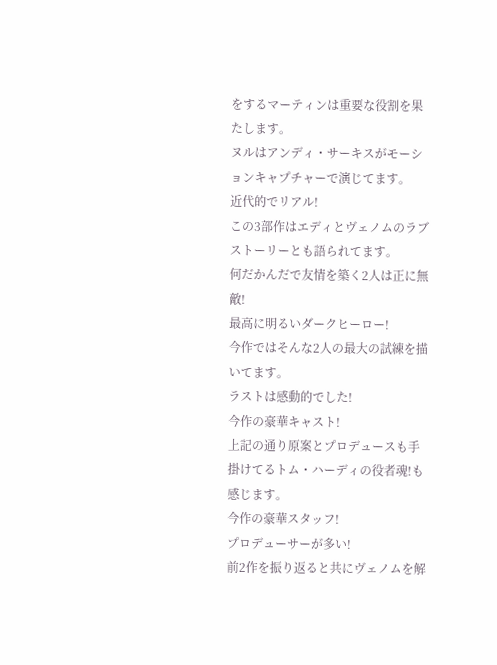をするマーティンは重要な役割を果たします。
ヌルはアンディ・サーキスがモーションキャプチャーで演じてます。
近代的でリアル!
この3部作はエディとヴェノムのラブストーリーとも語られてます。
何だかんだで友情を築く2人は正に無敵!
最高に明るいダークヒーロー!
今作ではそんな2人の最大の試練を描いてます。
ラストは感動的でした!
今作の豪華キャスト!
上記の通り原案とプロデュースも手掛けてるトム・ハーディの役者魂!も感じます。
今作の豪華スタッフ!
プロデューサーが多い!
前2作を振り返ると共にヴェノムを解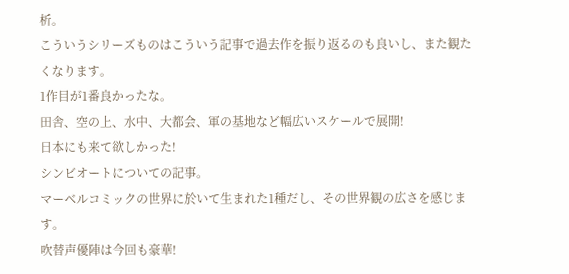析。
こういうシリーズものはこういう記事で過去作を振り返るのも良いし、また観たくなります。
1作目が1番良かったな。
田舎、空の上、水中、大都会、軍の基地など幅広いスケールで展開!
日本にも来て欲しかった!
シンビオートについての記事。
マーベルコミックの世界に於いて生まれた1種だし、その世界観の広さを感じます。
吹替声優陣は今回も豪華!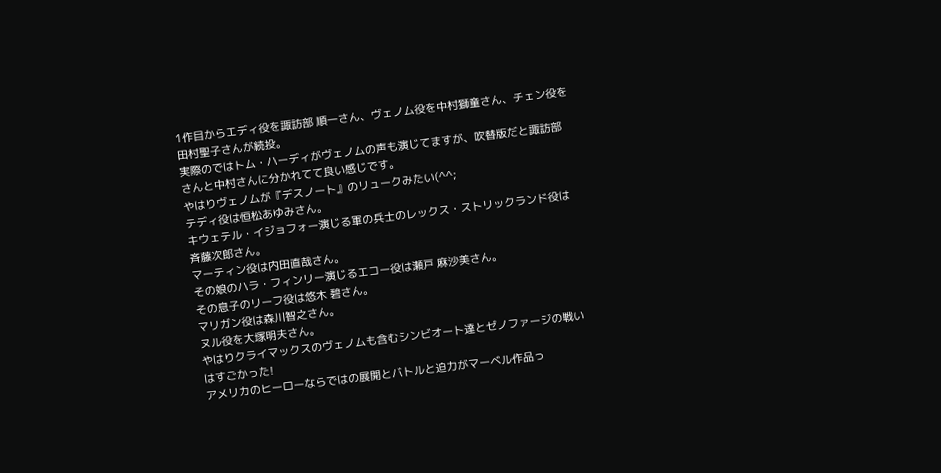1作目からエディ役を諏訪部 順一さん、ヴェノム役を中村獅童さん、チェン役を田村聖子さんが続投。
実際のではトム・ハーディがヴェノムの声も演じてますが、吹替版だと諏訪部さんと中村さんに分かれてて良い感じです。
やはりヴェノムが『デスノート』のリュークみたい(^^;
テディ役は恒松あゆみさん。
キウェテル・イジョフォー演じる軍の兵士のレックス・ストリックランド役は斉藤次郎さん。
マーティン役は内田直哉さん。
その娘のハラ・フィンリー演じるエコー役は瀬戸 麻沙美さん。
その息子のリーフ役は悠木 碧さん。
マリガン役は森川智之さん。
ヌル役を大塚明夫さん。
やはりクライマックスのヴェノムも含むシンビオート達とゼノファージの戦いはすごかった!
アメリカのヒーローならではの展開とバトルと迫力がマーベル作品っ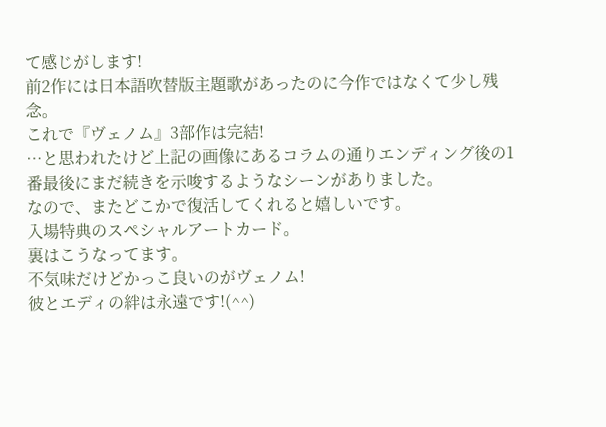て感じがします!
前2作には日本語吹替版主題歌があったのに今作ではなくて少し残念。
これで『ヴェノム』3部作は完結!
…と思われたけど上記の画像にあるコラムの通りエンディング後の1番最後にまだ続きを示唆するようなシーンがありました。
なので、またどこかで復活してくれると嬉しいです。
入場特典のスペシャルアートカード。
裏はこうなってます。
不気味だけどかっこ良いのがヴェノム!
彼とエディの絆は永遠です!(^^)